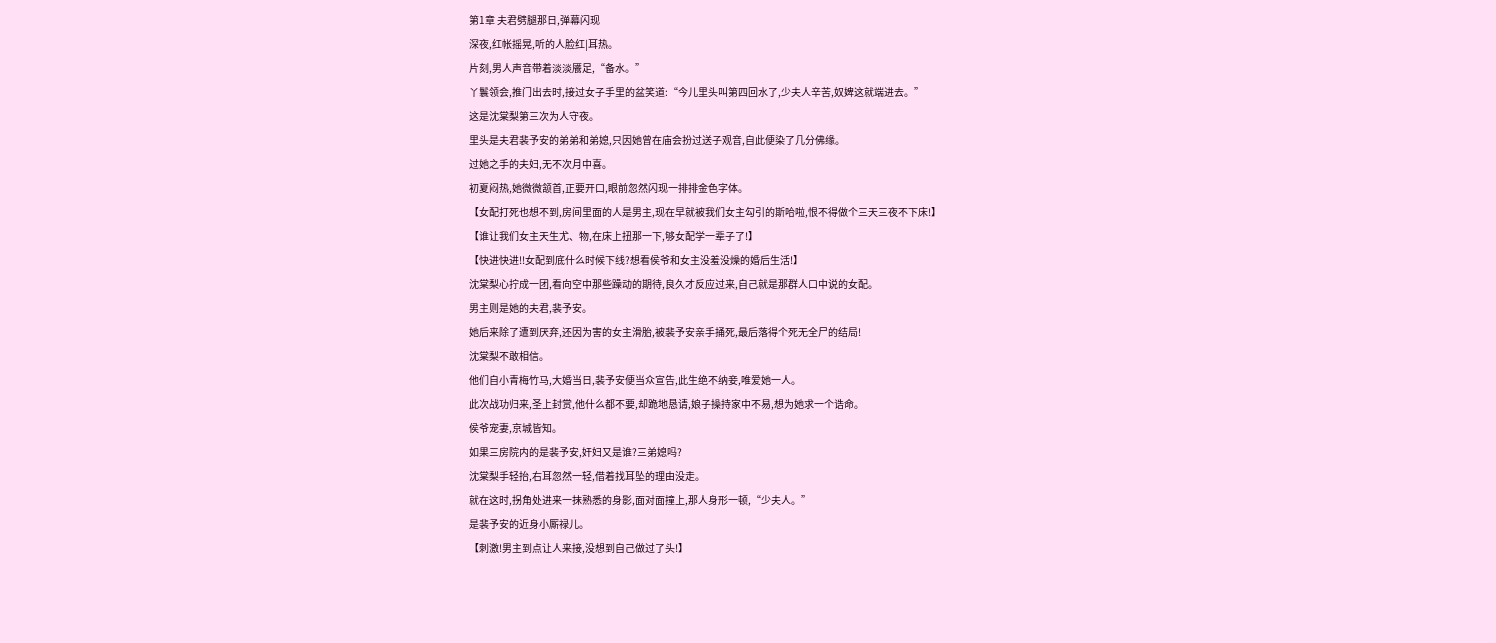第1章 夫君劈腿那日,弹幕闪现
深夜,红帐摇晃,听的人脸红|耳热。
片刻,男人声音带着淡淡餍足,“备水。”
丫鬟领会,推门出去时,接过女子手里的盆笑道:“今儿里头叫第四回水了,少夫人辛苦,奴婢这就端进去。”
这是沈棠梨第三次为人守夜。
里头是夫君裴予安的弟弟和弟媳,只因她曾在庙会扮过送子观音,自此便染了几分佛缘。
过她之手的夫妇,无不次月中喜。
初夏闷热,她微微颔首,正要开口,眼前忽然闪现一排排金色字体。
【女配打死也想不到,房间里面的人是男主,现在早就被我们女主勾引的斯哈啦,恨不得做个三天三夜不下床!】
【谁让我们女主天生尤、物,在床上扭那一下,够女配学一辈子了!】
【快进快进!!女配到底什么时候下线?想看侯爷和女主没羞没燥的婚后生活!】
沈棠梨心拧成一团,看向空中那些躁动的期待,良久才反应过来,自己就是那群人口中说的女配。
男主则是她的夫君,裴予安。
她后来除了遭到厌弃,还因为害的女主滑胎,被裴予安亲手捅死,最后落得个死无全尸的结局!
沈棠梨不敢相信。
他们自小青梅竹马,大婚当日,裴予安便当众宣告,此生绝不纳妾,唯爱她一人。
此次战功归来,圣上封赏,他什么都不要,却跪地恳请,娘子操持家中不易,想为她求一个诰命。
侯爷宠妻,京城皆知。
如果三房院内的是裴予安,奸妇又是谁?三弟媳吗?
沈棠梨手轻抬,右耳忽然一轻,借着找耳坠的理由没走。
就在这时,拐角处进来一抹熟悉的身影,面对面撞上,那人身形一顿,“少夫人。”
是裴予安的近身小厮禄儿。
【刺激!男主到点让人来接,没想到自己做过了头!】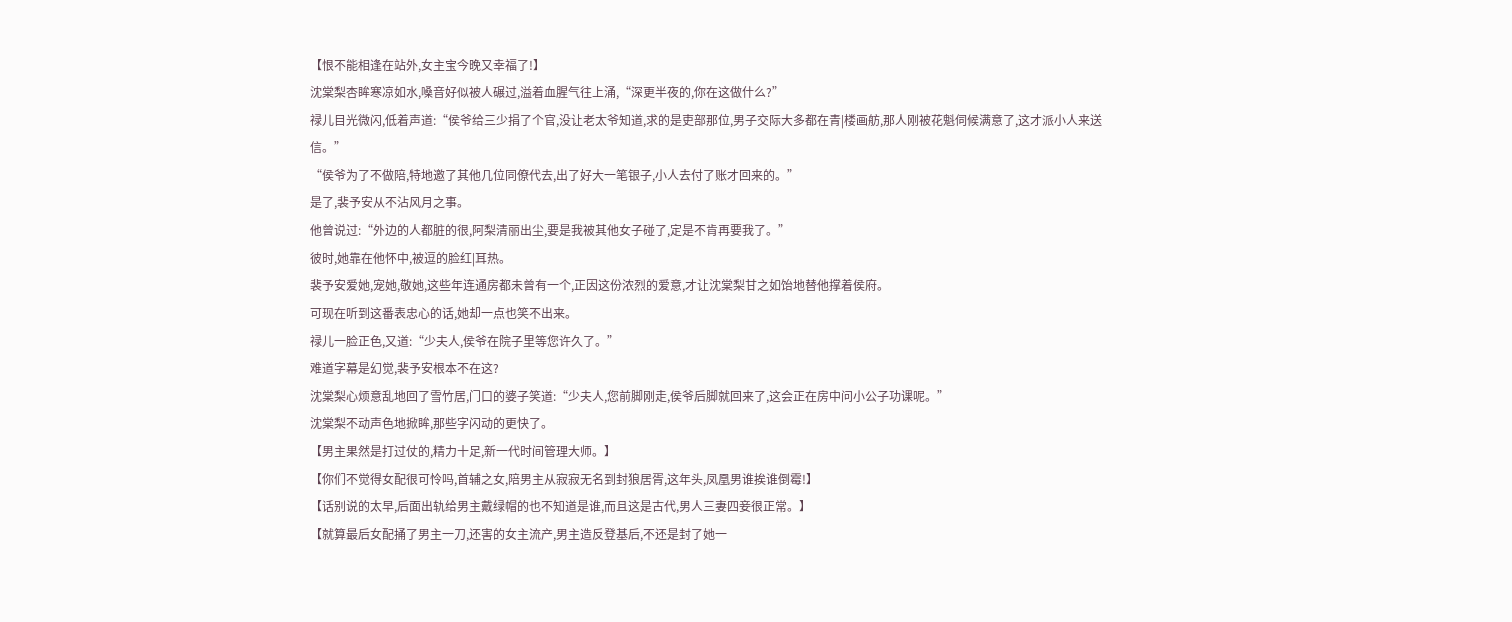【恨不能相逢在站外,女主宝今晚又幸福了!】
沈棠梨杏眸寒凉如水,嗓音好似被人碾过,溢着血腥气往上涌,“深更半夜的,你在这做什么?”
禄儿目光微闪,低着声道:“侯爷给三少捐了个官,没让老太爷知道,求的是吏部那位,男子交际大多都在青|楼画舫,那人刚被花魁伺候满意了,这才派小人来送信。”
“侯爷为了不做陪,特地邀了其他几位同僚代去,出了好大一笔银子,小人去付了账才回来的。”
是了,裴予安从不沾风月之事。
他曾说过:“外边的人都脏的很,阿梨清丽出尘,要是我被其他女子碰了,定是不肯再要我了。”
彼时,她靠在他怀中,被逗的脸红|耳热。
裴予安爱她,宠她,敬她,这些年连通房都未曾有一个,正因这份浓烈的爱意,才让沈棠梨甘之如饴地替他撑着侯府。
可现在听到这番表忠心的话,她却一点也笑不出来。
禄儿一脸正色,又道:“少夫人,侯爷在院子里等您许久了。”
难道字幕是幻觉,裴予安根本不在这?
沈棠梨心烦意乱地回了雪竹居,门口的婆子笑道:“少夫人,您前脚刚走,侯爷后脚就回来了,这会正在房中问小公子功课呢。”
沈棠梨不动声色地掀眸,那些字闪动的更快了。
【男主果然是打过仗的,精力十足,新一代时间管理大师。】
【你们不觉得女配很可怜吗,首辅之女,陪男主从寂寂无名到封狼居胥,这年头,凤凰男谁挨谁倒霉!】
【话别说的太早,后面出轨给男主戴绿帽的也不知道是谁,而且这是古代,男人三妻四妾很正常。】
【就算最后女配捅了男主一刀,还害的女主流产,男主造反登基后,不还是封了她一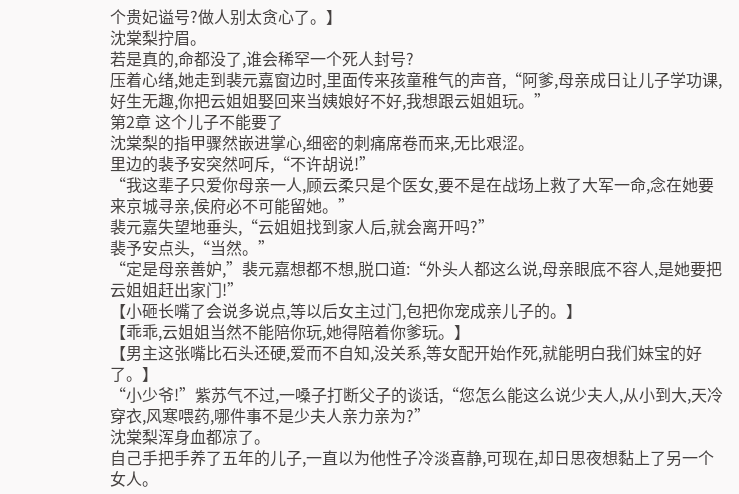个贵妃谥号?做人别太贪心了。】
沈棠梨拧眉。
若是真的,命都没了,谁会稀罕一个死人封号?
压着心绪,她走到裴元嘉窗边时,里面传来孩童稚气的声音,“阿爹,母亲成日让儿子学功课,好生无趣,你把云姐姐娶回来当姨娘好不好,我想跟云姐姐玩。”
第2章 这个儿子不能要了
沈棠梨的指甲骤然嵌进掌心,细密的刺痛席卷而来,无比艰涩。
里边的裴予安突然呵斥,“不许胡说!”
“我这辈子只爱你母亲一人,顾云柔只是个医女,要不是在战场上救了大军一命,念在她要来京城寻亲,侯府必不可能留她。”
裴元嘉失望地垂头,“云姐姐找到家人后,就会离开吗?”
裴予安点头,“当然。”
“定是母亲善妒,”裴元嘉想都不想,脱口道:“外头人都这么说,母亲眼底不容人,是她要把云姐姐赶出家门!”
【小砸长嘴了会说多说点,等以后女主过门,包把你宠成亲儿子的。】
【乖乖,云姐姐当然不能陪你玩,她得陪着你爹玩。】
【男主这张嘴比石头还硬,爱而不自知,没关系,等女配开始作死,就能明白我们妹宝的好了。】
“小少爷!”紫苏气不过,一嗓子打断父子的谈话,“您怎么能这么说少夫人,从小到大,天冷穿衣,风寒喂药,哪件事不是少夫人亲力亲为?”
沈棠梨浑身血都凉了。
自己手把手养了五年的儿子,一直以为他性子冷淡喜静,可现在,却日思夜想黏上了另一个女人。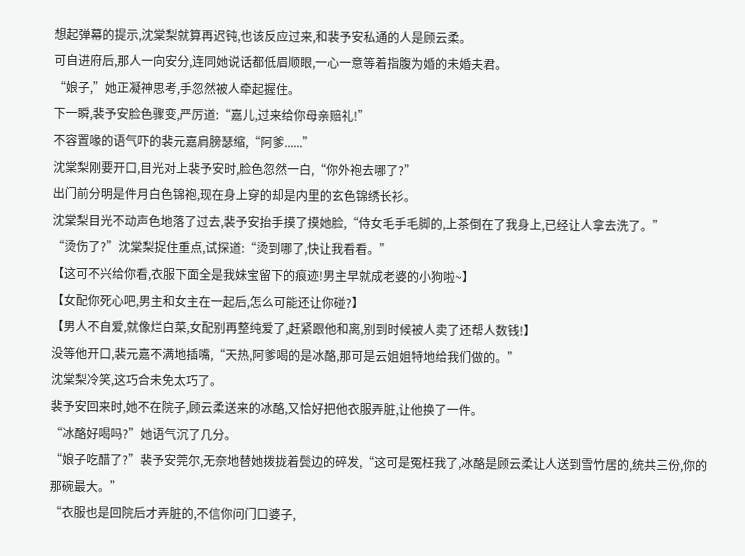想起弹幕的提示,沈棠梨就算再迟钝,也该反应过来,和裴予安私通的人是顾云柔。
可自进府后,那人一向安分,连同她说话都低眉顺眼,一心一意等着指腹为婚的未婚夫君。
“娘子,”她正凝神思考,手忽然被人牵起握住。
下一瞬,裴予安脸色骤变,严厉道:“嘉儿,过来给你母亲赔礼!”
不容置喙的语气吓的裴元嘉肩膀瑟缩,“阿爹......”
沈棠梨刚要开口,目光对上裴予安时,脸色忽然一白,“你外袍去哪了?”
出门前分明是件月白色锦袍,现在身上穿的却是内里的玄色锦绣长衫。
沈棠梨目光不动声色地落了过去,裴予安抬手摸了摸她脸,“侍女毛手毛脚的,上茶倒在了我身上,已经让人拿去洗了。”
“烫伤了?”沈棠梨捉住重点,试探道:“烫到哪了,快让我看看。”
【这可不兴给你看,衣服下面全是我妹宝留下的痕迹!男主早就成老婆的小狗啦~】
【女配你死心吧,男主和女主在一起后,怎么可能还让你碰?】
【男人不自爱,就像烂白菜,女配别再整纯爱了,赶紧跟他和离,别到时候被人卖了还帮人数钱!】
没等他开口,裴元嘉不满地插嘴,“天热,阿爹喝的是冰酪,那可是云姐姐特地给我们做的。”
沈棠梨冷笑,这巧合未免太巧了。
裴予安回来时,她不在院子,顾云柔送来的冰酪,又恰好把他衣服弄脏,让他换了一件。
“冰酪好喝吗?”她语气沉了几分。
“娘子吃醋了?”裴予安莞尔,无奈地替她拨拢着鬓边的碎发,“这可是冤枉我了,冰酪是顾云柔让人送到雪竹居的,统共三份,你的那碗最大。”
“衣服也是回院后才弄脏的,不信你问门口婆子,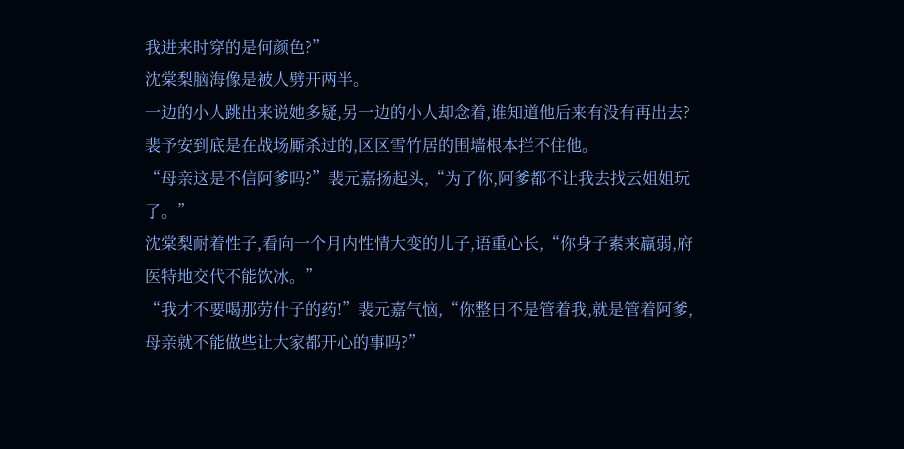我进来时穿的是何颜色?”
沈棠梨脑海像是被人劈开两半。
一边的小人跳出来说她多疑,另一边的小人却念着,谁知道他后来有没有再出去?
裴予安到底是在战场厮杀过的,区区雪竹居的围墙根本拦不住他。
“母亲这是不信阿爹吗?”裴元嘉扬起头,“为了你,阿爹都不让我去找云姐姐玩了。”
沈棠梨耐着性子,看向一个月内性情大变的儿子,语重心长,“你身子素来羸弱,府医特地交代不能饮冰。”
“我才不要喝那劳什子的药!”裴元嘉气恼,“你整日不是管着我,就是管着阿爹,母亲就不能做些让大家都开心的事吗?”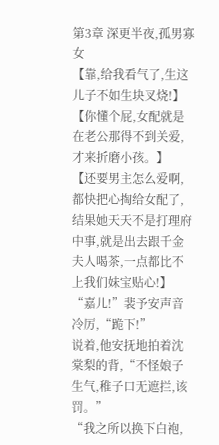第3章 深更半夜,孤男寡女
【靠,给我看气了,生这儿子不如生块叉烧!】
【你懂个屁,女配就是在老公那得不到关爱,才来折磨小孩。】
【还要男主怎么爱啊,都快把心掏给女配了,结果她天天不是打理府中事,就是出去跟千金夫人喝茶,一点都比不上我们妹宝贴心!】
“嘉儿!”裴予安声音冷厉,“跪下!”
说着,他安抚地拍着沈棠梨的背,“不怪娘子生气,稚子口无遮拦,该罚。”
“我之所以换下白袍,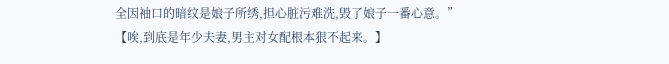全因袖口的暗纹是娘子所绣,担心脏污难洗,毁了娘子一番心意。”
【唉,到底是年少夫妻,男主对女配根本狠不起来。】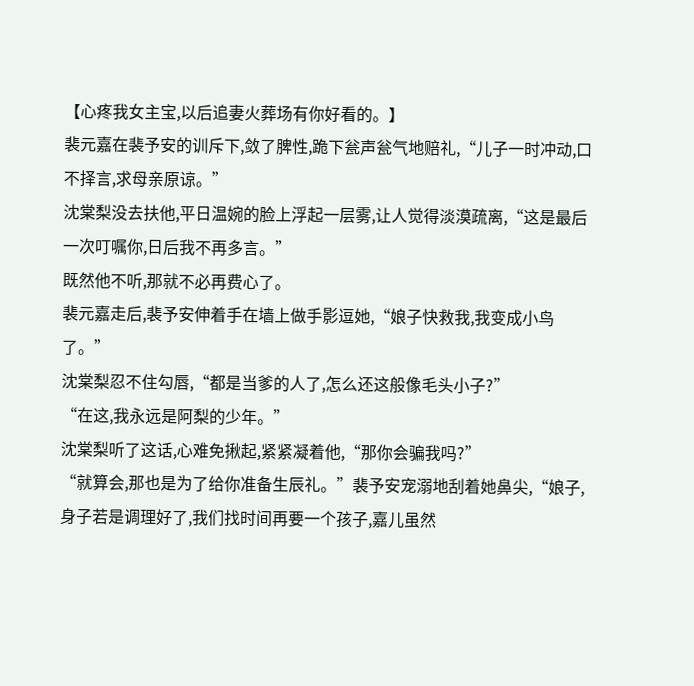【心疼我女主宝,以后追妻火葬场有你好看的。】
裴元嘉在裴予安的训斥下,敛了脾性,跪下瓮声瓮气地赔礼,“儿子一时冲动,口不择言,求母亲原谅。”
沈棠梨没去扶他,平日温婉的脸上浮起一层雾,让人觉得淡漠疏离,“这是最后一次叮嘱你,日后我不再多言。”
既然他不听,那就不必再费心了。
裴元嘉走后,裴予安伸着手在墙上做手影逗她,“娘子快救我,我变成小鸟了。”
沈棠梨忍不住勾唇,“都是当爹的人了,怎么还这般像毛头小子?”
“在这,我永远是阿梨的少年。”
沈棠梨听了这话,心难免揪起,紧紧凝着他,“那你会骗我吗?”
“就算会,那也是为了给你准备生辰礼。”裴予安宠溺地刮着她鼻尖,“娘子,身子若是调理好了,我们找时间再要一个孩子,嘉儿虽然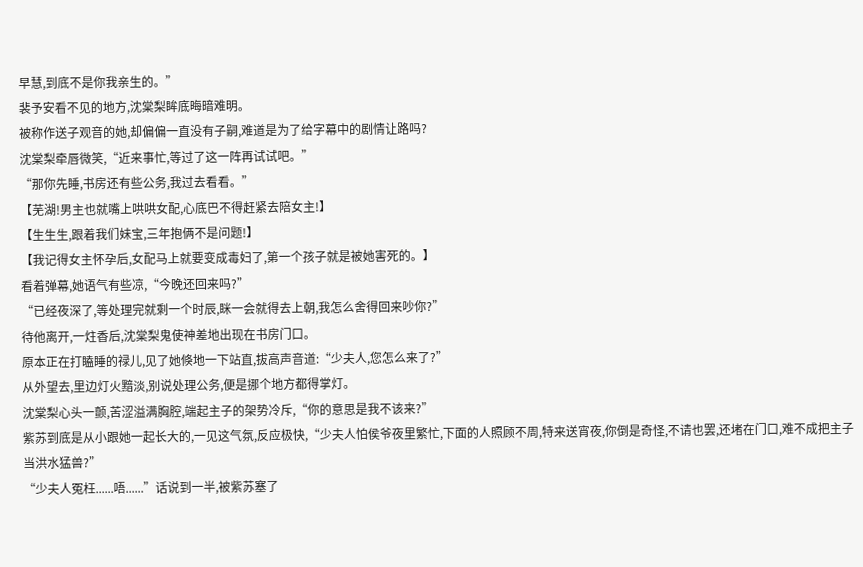早慧,到底不是你我亲生的。”
裴予安看不见的地方,沈棠梨眸底晦暗难明。
被称作送子观音的她,却偏偏一直没有子嗣,难道是为了给字幕中的剧情让路吗?
沈棠梨牵唇微笑,“近来事忙,等过了这一阵再试试吧。”
“那你先睡,书房还有些公务,我过去看看。”
【芜湖!男主也就嘴上哄哄女配,心底巴不得赶紧去陪女主!】
【生生生,跟着我们妹宝,三年抱俩不是问题!】
【我记得女主怀孕后,女配马上就要变成毒妇了,第一个孩子就是被她害死的。】
看着弹幕,她语气有些凉,“今晚还回来吗?”
“已经夜深了,等处理完就剩一个时辰,眯一会就得去上朝,我怎么舍得回来吵你?”
待他离开,一炷香后,沈棠梨鬼使神差地出现在书房门口。
原本正在打瞌睡的禄儿,见了她倏地一下站直,拔高声音道:“少夫人,您怎么来了?”
从外望去,里边灯火黯淡,别说处理公务,便是挪个地方都得掌灯。
沈棠梨心头一颤,苦涩溢满胸腔,端起主子的架势冷斥,“你的意思是我不该来?”
紫苏到底是从小跟她一起长大的,一见这气氛,反应极快,“少夫人怕侯爷夜里繁忙,下面的人照顾不周,特来送宵夜,你倒是奇怪,不请也罢,还堵在门口,难不成把主子当洪水猛兽?”
“少夫人冤枉......唔......”话说到一半,被紫苏塞了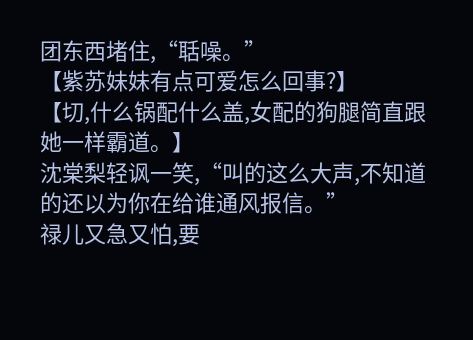团东西堵住,“聒噪。”
【紫苏妹妹有点可爱怎么回事?】
【切,什么锅配什么盖,女配的狗腿简直跟她一样霸道。】
沈棠梨轻讽一笑,“叫的这么大声,不知道的还以为你在给谁通风报信。”
禄儿又急又怕,要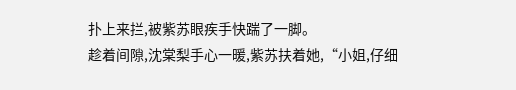扑上来拦,被紫苏眼疾手快踹了一脚。
趁着间隙,沈棠梨手心一暖,紫苏扶着她,“小姐,仔细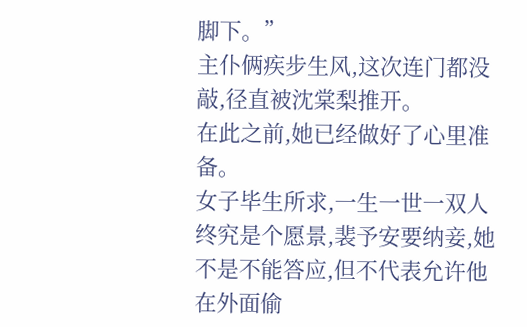脚下。”
主仆俩疾步生风,这次连门都没敲,径直被沈棠梨推开。
在此之前,她已经做好了心里准备。
女子毕生所求,一生一世一双人终究是个愿景,裴予安要纳妾,她不是不能答应,但不代表允许他在外面偷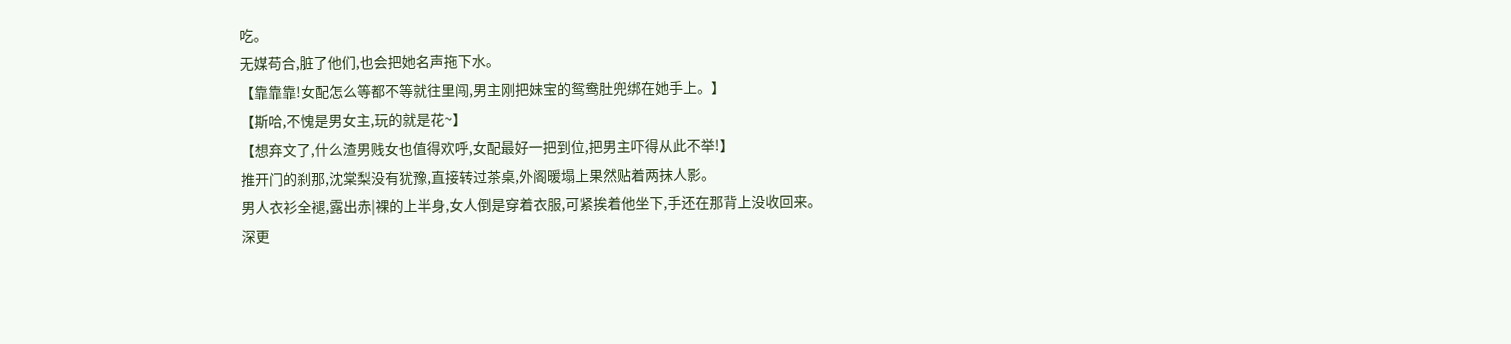吃。
无媒苟合,脏了他们,也会把她名声拖下水。
【靠靠靠!女配怎么等都不等就往里闯,男主刚把妹宝的鸳鸯肚兜绑在她手上。】
【斯哈,不愧是男女主,玩的就是花~】
【想弃文了,什么渣男贱女也值得欢呼,女配最好一把到位,把男主吓得从此不举!】
推开门的刹那,沈棠梨没有犹豫,直接转过茶桌,外阁暖塌上果然贴着两抹人影。
男人衣衫全褪,露出赤|裸的上半身,女人倒是穿着衣服,可紧挨着他坐下,手还在那背上没收回来。
深更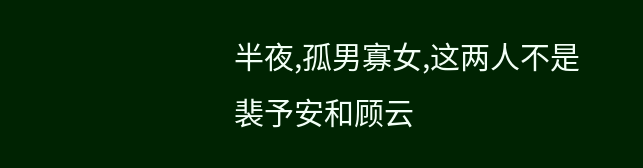半夜,孤男寡女,这两人不是裴予安和顾云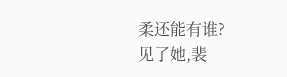柔还能有谁?
见了她,裴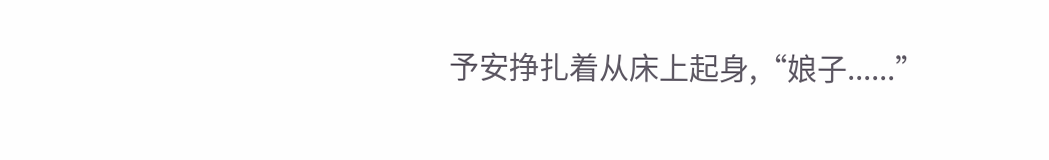予安挣扎着从床上起身,“娘子......”